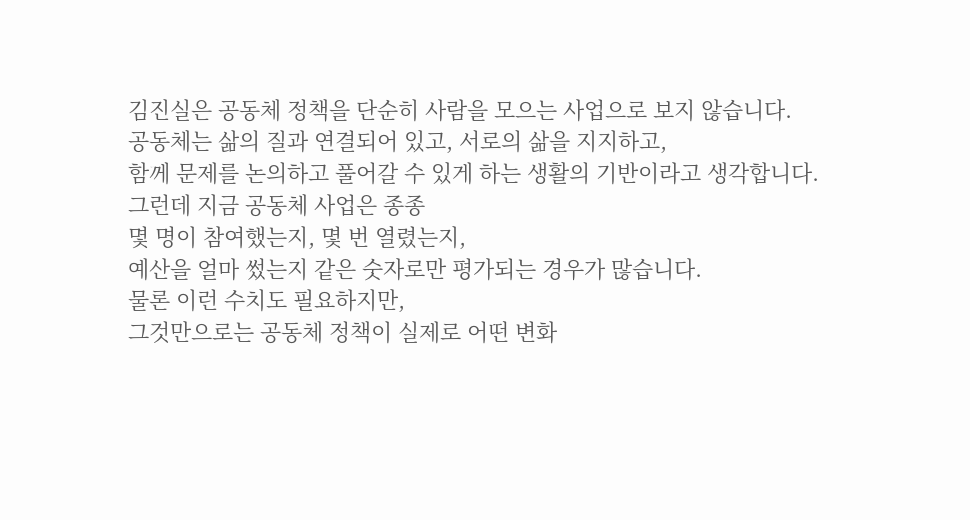김진실은 공동체 정책을 단순히 사람을 모으는 사업으로 보지 않습니다.
공동체는 삶의 질과 연결되어 있고, 서로의 삶을 지지하고,
함께 문제를 논의하고 풀어갈 수 있게 하는 생활의 기반이라고 생각합니다.
그런데 지금 공동체 사업은 종종
몇 명이 참여했는지, 몇 번 열렸는지,
예산을 얼마 썼는지 같은 숫자로만 평가되는 경우가 많습니다.
물론 이런 수치도 필요하지만,
그것만으로는 공동체 정책이 실제로 어떤 변화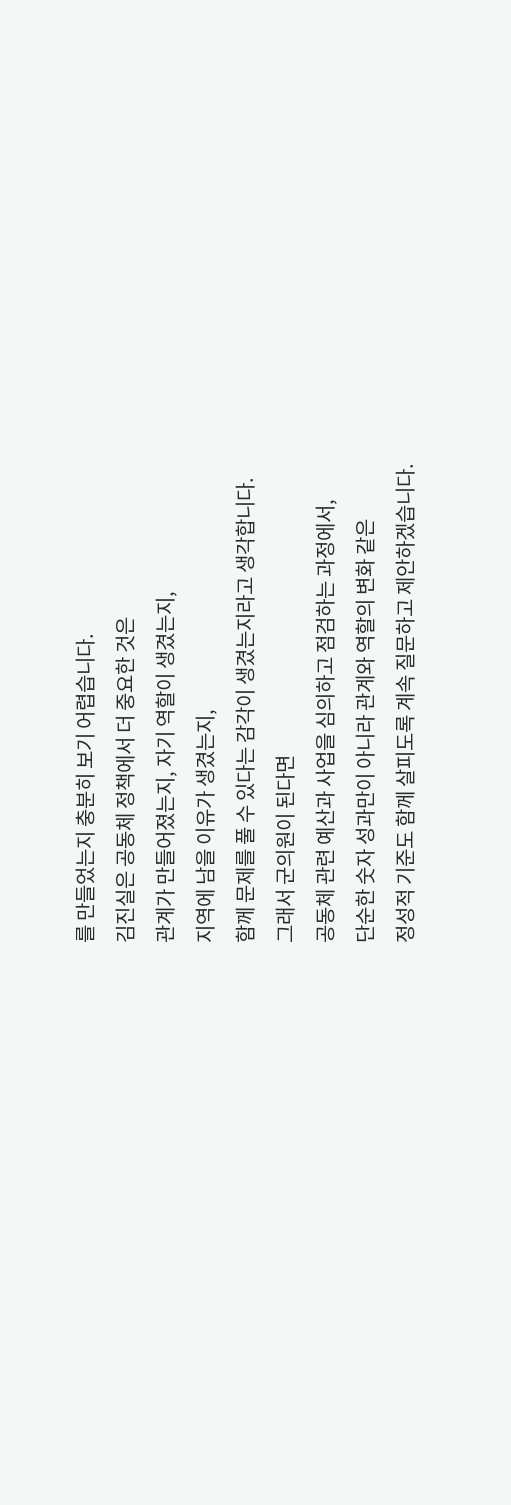를 만들었는지 충분히 보기 어렵습니다.
김진실은 공동체 정책에서 더 중요한 것은
관계가 만들어졌는지, 자기 역할이 생겼는지,
지역에 남을 이유가 생겼는지,
함께 문제를 풀 수 있다는 감각이 생겼는지라고 생각합니다.
그래서 군의원이 된다면
공동체 관련 예산과 사업을 심의하고 점검하는 과정에서,
단순한 숫자 성과만이 아니라 관계와 역할의 변화 같은
정성적 기준도 함께 살피도록 계속 질문하고 제안하겠습니다.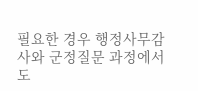필요한 경우 행정사무감사와 군정질문 과정에서도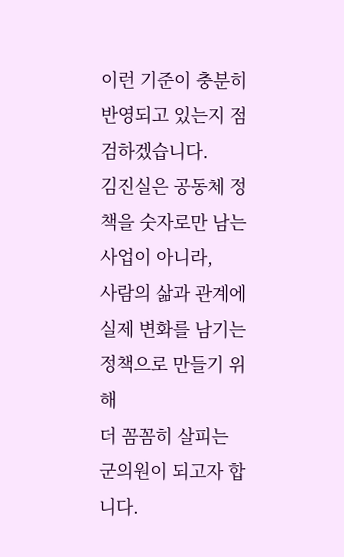이런 기준이 충분히 반영되고 있는지 점검하겠습니다.
김진실은 공동체 정책을 숫자로만 남는 사업이 아니라,
사람의 삶과 관계에 실제 변화를 남기는 정책으로 만들기 위해
더 꼼꼼히 살피는 군의원이 되고자 합니다.